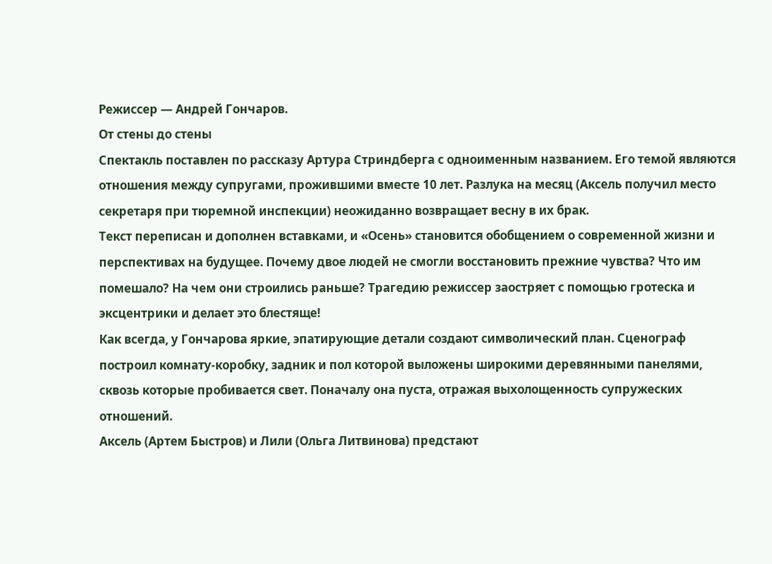Режиссер — Андрей Гончаров.
От стены до стены
Спектакль поставлен по рассказу Артура Стриндберга с одноименным названием. Его темой являются отношения между супругами, прожившими вместе 10 лет. Разлука на месяц (Аксель получил место секретаря при тюремной инспекции) неожиданно возвращает весну в их брак.
Текст переписан и дополнен вставками, и «Осень» становится обобщением о современной жизни и перспективах на будущее. Почему двое людей не смогли восстановить прежние чувства? Что им помешало? На чем они строились раньше? Трагедию режиссер заостряет с помощью гротеска и эксцентрики и делает это блестяще!
Как всегда, у Гончарова яркие, эпатирующие детали создают символический план. Сценограф построил комнату-коробку, задник и пол которой выложены широкими деревянными панелями, сквозь которые пробивается свет. Поначалу она пуста, отражая выхолощенность супружеских отношений.
Аксель (Артем Быстров) и Лили (Ольга Литвинова) предстают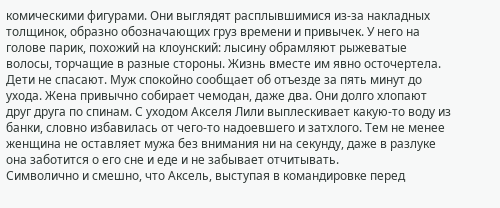комическими фигурами. Они выглядят расплывшимися из-за накладных толщинок, образно обозначающих груз времени и привычек. У него на голове парик, похожий на клоунский: лысину обрамляют рыжеватые волосы, торчащие в разные стороны. Жизнь вместе им явно осточертела. Дети не спасают. Муж спокойно сообщает об отъезде за пять минут до ухода. Жена привычно собирает чемодан, даже два. Они долго хлопают друг друга по спинам. С уходом Акселя Лили выплескивает какую-то воду из банки, словно избавилась от чего-то надоевшего и затхлого. Тем не менее женщина не оставляет мужа без внимания ни на секунду, даже в разлуке она заботится о его сне и еде и не забывает отчитывать.
Символично и смешно, что Аксель, выступая в командировке перед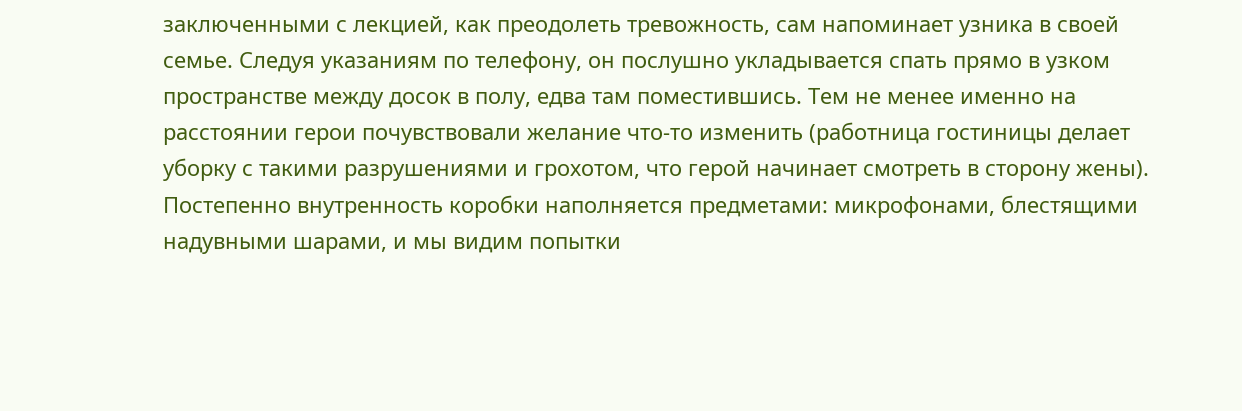заключенными с лекцией, как преодолеть тревожность, сам напоминает узника в своей семье. Следуя указаниям по телефону, он послушно укладывается спать прямо в узком пространстве между досок в полу, едва там поместившись. Тем не менее именно на расстоянии герои почувствовали желание что-то изменить (работница гостиницы делает уборку с такими разрушениями и грохотом, что герой начинает смотреть в сторону жены).
Постепенно внутренность коробки наполняется предметами: микрофонами, блестящими надувными шарами, и мы видим попытки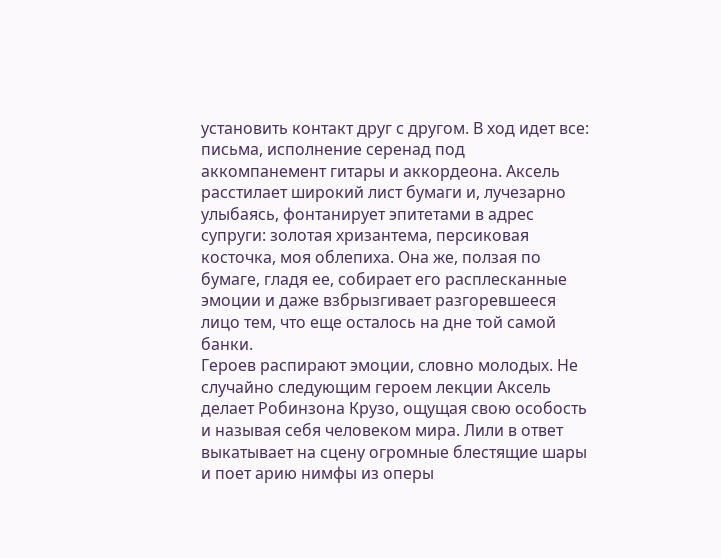установить контакт друг с другом. В ход идет все: письма, исполнение серенад под аккомпанемент гитары и аккордеона. Аксель расстилает широкий лист бумаги и, лучезарно улыбаясь, фонтанирует эпитетами в адрес супруги: золотая хризантема, персиковая косточка, моя облепиха. Она же, ползая по бумаге, гладя ее, собирает его расплесканные эмоции и даже взбрызгивает разгоревшееся лицо тем, что еще осталось на дне той самой банки.
Героев распирают эмоции, словно молодых. Не случайно следующим героем лекции Аксель делает Робинзона Крузо, ощущая свою особость и называя себя человеком мира. Лили в ответ выкатывает на сцену огромные блестящие шары и поет арию нимфы из оперы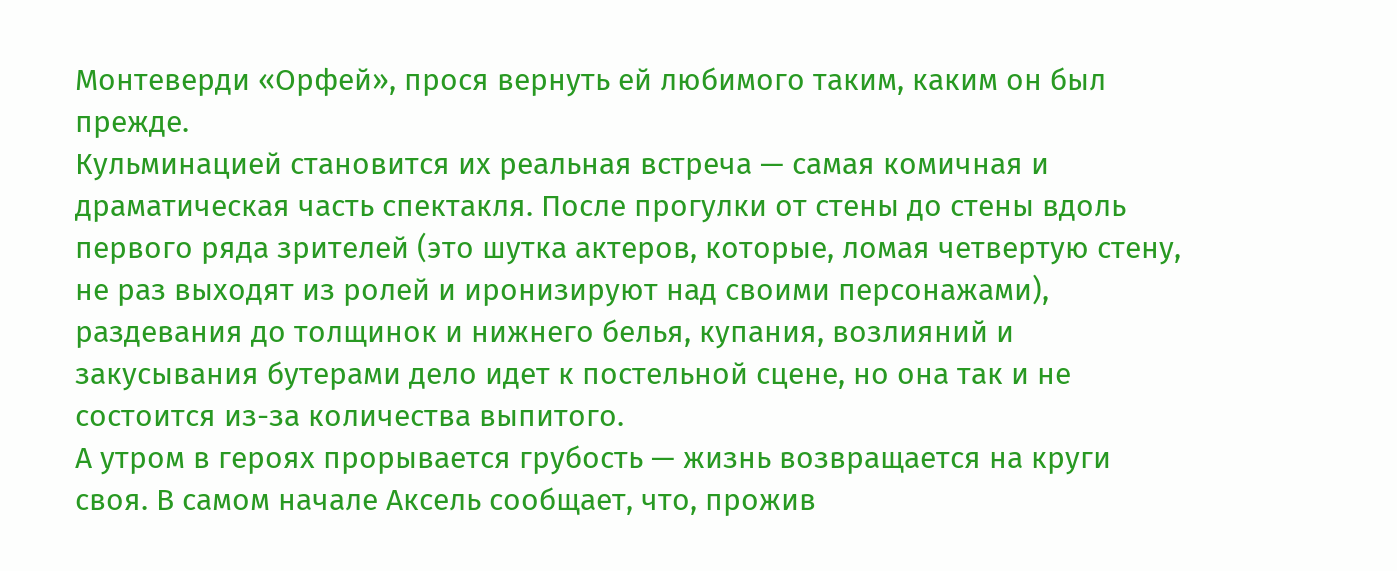Монтеверди «Орфей», прося вернуть ей любимого таким, каким он был прежде.
Кульминацией становится их реальная встреча — самая комичная и драматическая часть спектакля. После прогулки от стены до стены вдоль первого ряда зрителей (это шутка актеров, которые, ломая четвертую стену, не раз выходят из ролей и иронизируют над своими персонажами), раздевания до толщинок и нижнего белья, купания, возлияний и закусывания бутерами дело идет к постельной сцене, но она так и не состоится из-за количества выпитого.
А утром в героях прорывается грубость — жизнь возвращается на круги своя. В самом начале Аксель сообщает, что, прожив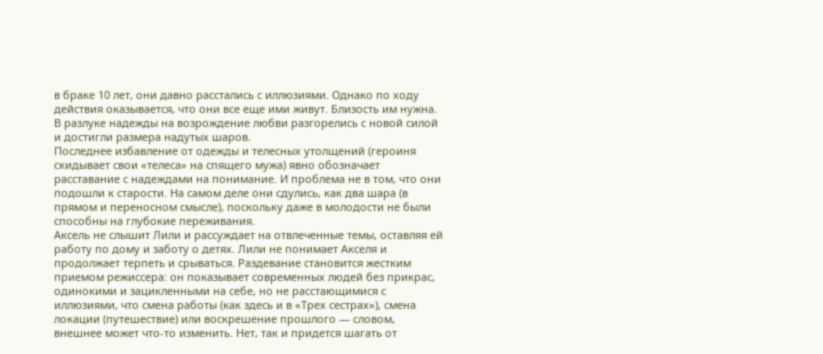в браке 10 лет, они давно расстались с иллюзиями. Однако по ходу действия оказывается, что они все еще ими живут. Близость им нужна. В разлуке надежды на возрождение любви разгорелись с новой силой и достигли размера надутых шаров.
Последнее избавление от одежды и телесных утолщений (героиня скидывает свои «телеса» на спящего мужа) явно обозначает расставание с надеждами на понимание. И проблема не в том, что они подошли к старости. На самом деле они сдулись, как два шара (в прямом и переносном смысле), поскольку даже в молодости не были способны на глубокие переживания.
Аксель не слышит Лили и рассуждает на отвлеченные темы, оставляя ей работу по дому и заботу о детях. Лили не понимает Акселя и продолжает терпеть и срываться. Раздевание становится жестким приемом режиссера: он показывает современных людей без прикрас, одинокими и зацикленными на себе, но не расстающимися с иллюзиями, что смена работы (как здесь и в «Трех сестрах»), смена локации (путешествие) или воскрешение прошлого — словом, внешнее может что-то изменить. Нет, так и придется шагать от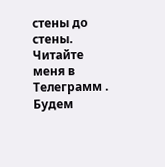стены до стены.
Читайте меня в Телеграмм . Будем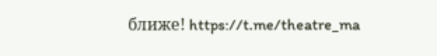ближе! https://t.me/theatre_ma